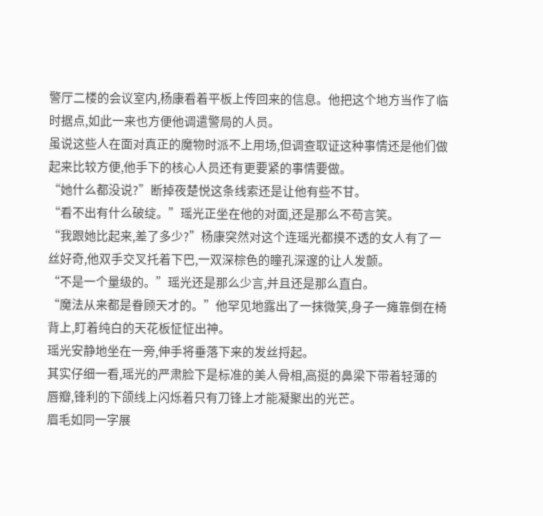警厅二楼的会议室内,杨康看着平板上传回来的信息。他把这个地方当作了临时据点,如此一来也方便他调遣警局的人员。
虽说这些人在面对真正的魔物时派不上用场,但调查取证这种事情还是他们做起来比较方便,他手下的核心人员还有更要紧的事情要做。
“她什么都没说?”断掉夜楚悦这条线索还是让他有些不甘。
“看不出有什么破绽。”瑶光正坐在他的对面,还是那么不苟言笑。
“我跟她比起来,差了多少?”杨康突然对这个连瑶光都摸不透的女人有了一丝好奇,他双手交叉托着下巴,一双深棕色的瞳孔深邃的让人发颤。
“不是一个量级的。”瑶光还是那么少言,并且还是那么直白。
“魔法从来都是眷顾天才的。”他罕见地露出了一抹微笑,身子一瘫靠倒在椅背上,盯着纯白的天花板怔怔出神。
瑶光安静地坐在一旁,伸手将垂落下来的发丝捋起。
其实仔细一看,瑶光的严肃脸下是标准的美人骨相,高挺的鼻梁下带着轻薄的唇瓣,锋利的下颌线上闪烁着只有刀锋上才能凝聚出的光芒。
眉毛如同一字展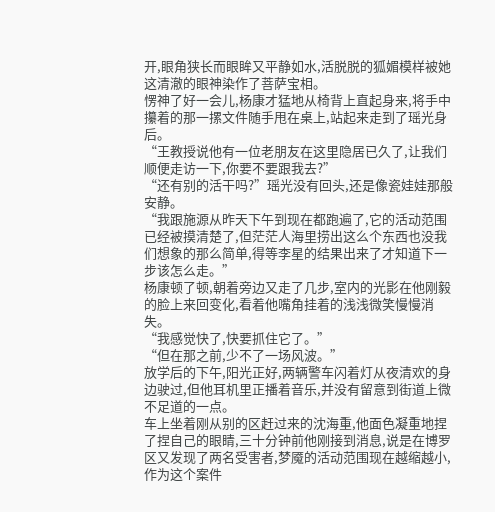开,眼角狭长而眼眸又平静如水,活脱脱的狐媚模样被她这清澈的眼神染作了菩萨宝相。
愣神了好一会儿,杨康才猛地从椅背上直起身来,将手中攥着的那一摞文件随手甩在桌上,站起来走到了瑶光身后。
“王教授说他有一位老朋友在这里隐居已久了,让我们顺便走访一下,你要不要跟我去?”
“还有别的活干吗?”瑶光没有回头,还是像瓷娃娃那般安静。
“我跟施源从昨天下午到现在都跑遍了,它的活动范围已经被摸清楚了,但茫茫人海里捞出这么个东西也没我们想象的那么简单,得等李星的结果出来了才知道下一步该怎么走。”
杨康顿了顿,朝着旁边又走了几步,室内的光影在他刚毅的脸上来回变化,看着他嘴角挂着的浅浅微笑慢慢消失。
“我感觉快了,快要抓住它了。”
“但在那之前,少不了一场风波。”
放学后的下午,阳光正好,两辆警车闪着灯从夜清欢的身边驶过,但他耳机里正播着音乐,并没有留意到街道上微不足道的一点。
车上坐着刚从别的区赶过来的沈海重,他面色凝重地捏了捏自己的眼睛,三十分钟前他刚接到消息,说是在博罗区又发现了两名受害者,梦魇的活动范围现在越缩越小,作为这个案件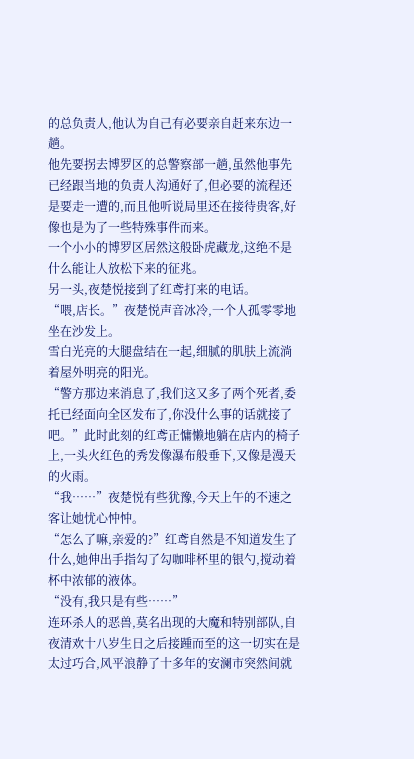的总负责人,他认为自己有必要亲自赶来东边一趟。
他先要拐去博罗区的总警察部一趟,虽然他事先已经跟当地的负责人沟通好了,但必要的流程还是要走一遭的,而且他听说局里还在接待贵客,好像也是为了一些特殊事件而来。
一个小小的博罗区居然这般卧虎藏龙,这绝不是什么能让人放松下来的征兆。
另一头,夜楚悦接到了红鸢打来的电话。
“喂,店长。”夜楚悦声音冰冷,一个人孤零零地坐在沙发上。
雪白光亮的大腿盘结在一起,细腻的肌肤上流淌着屋外明亮的阳光。
“警方那边来消息了,我们这又多了两个死者,委托已经面向全区发布了,你没什么事的话就接了吧。”此时此刻的红鸢正慵懒地躺在店内的椅子上,一头火红色的秀发像瀑布般垂下,又像是漫天的火雨。
“我……”夜楚悦有些犹豫,今天上午的不速之客让她忧心忡忡。
“怎么了嘛,亲爱的?”红鸢自然是不知道发生了什么,她伸出手指勾了勾咖啡杯里的银勺,搅动着杯中浓郁的液体。
“没有,我只是有些……”
连环杀人的恶兽,莫名出现的大魔和特别部队,自夜清欢十八岁生日之后接踵而至的这一切实在是太过巧合,风平浪静了十多年的安澜市突然间就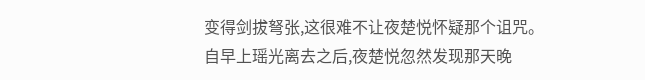变得剑拔弩张,这很难不让夜楚悦怀疑那个诅咒。
自早上瑶光离去之后,夜楚悦忽然发现那天晚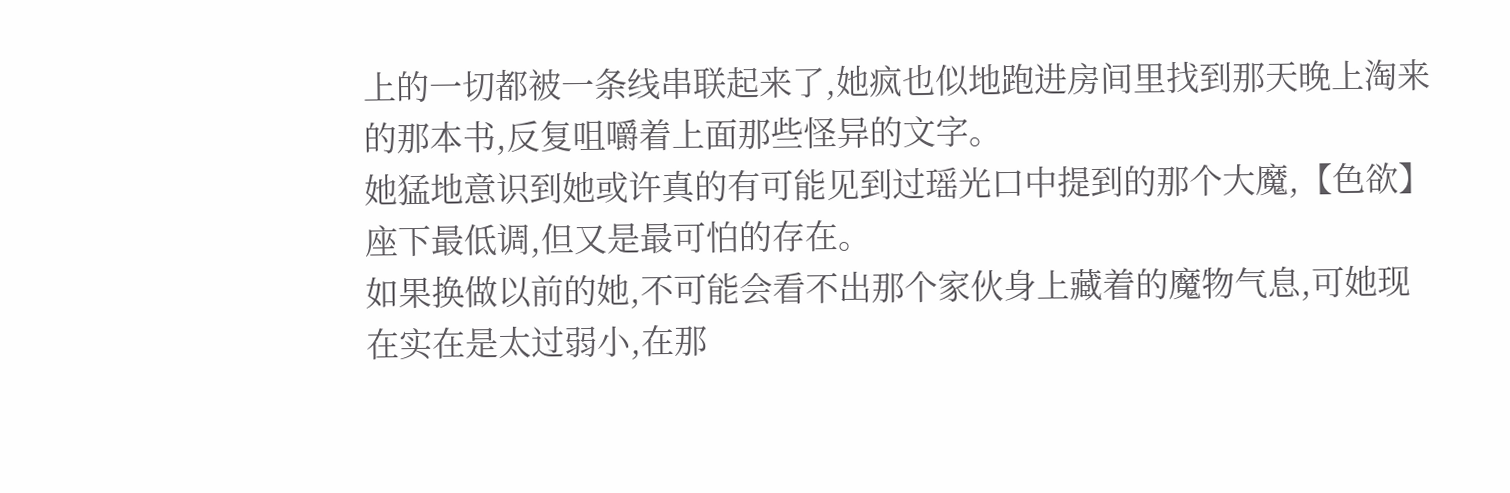上的一切都被一条线串联起来了,她疯也似地跑进房间里找到那天晚上淘来的那本书,反复咀嚼着上面那些怪异的文字。
她猛地意识到她或许真的有可能见到过瑶光口中提到的那个大魔,【色欲】座下最低调,但又是最可怕的存在。
如果换做以前的她,不可能会看不出那个家伙身上藏着的魔物气息,可她现在实在是太过弱小,在那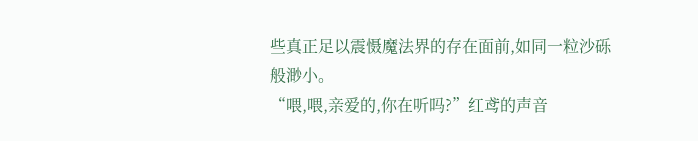些真正足以震慑魔法界的存在面前,如同一粒沙砾般渺小。
“喂,喂,亲爱的,你在听吗?”红鸢的声音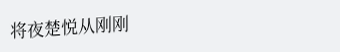将夜楚悦从刚刚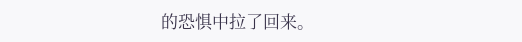的恐惧中拉了回来。